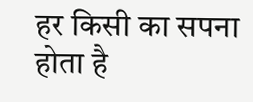हर किसी का सपना होता है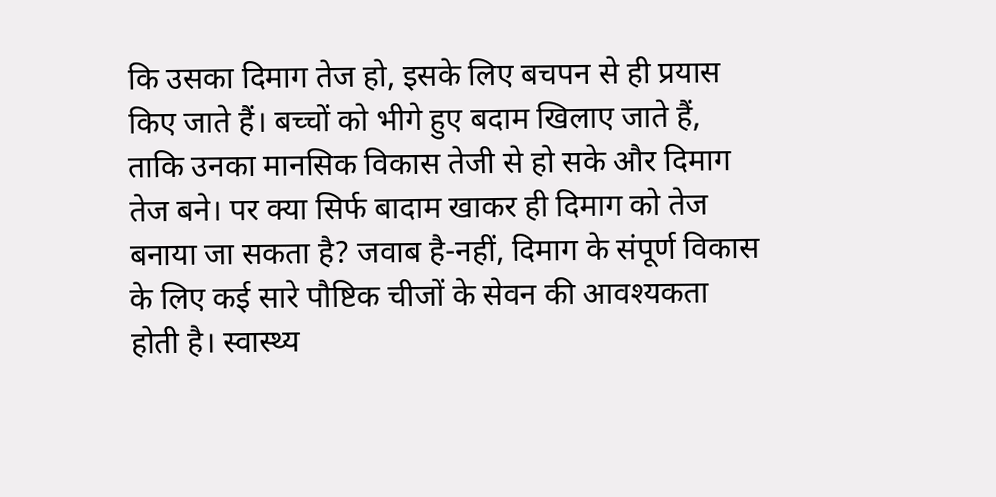कि उसका दिमाग तेज हो, इसके लिए बचपन से ही प्रयास किए जाते हैं। बच्चों को भीगे हुए बदाम खिलाए जाते हैं, ताकि उनका मानसिक विकास तेजी से हो सके और दिमाग तेज बने। पर क्या सिर्फ बादाम खाकर ही दिमाग को तेज बनाया जा सकता है? जवाब है-नहीं, दिमाग के संपूर्ण विकास के लिए कई सारे पौष्टिक चीजों के सेवन की आवश्यकता होती है। स्वास्थ्य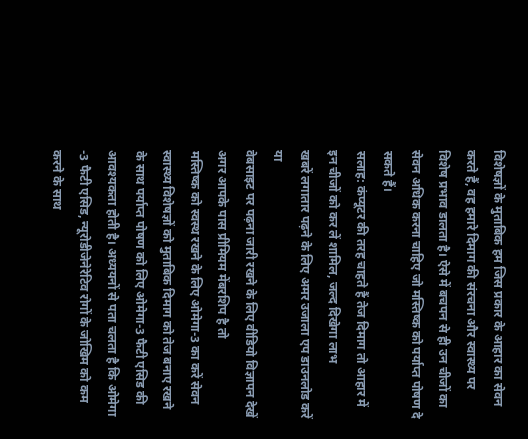विशेषज्ञों के मुताबिक हम जिस प्रकार के आहार का सेवन करते हैं, वह हमारे दिमाग की संरचना और स्वास्थ्य पर विशेष प्रभाव डालता है। ऐसे में बचपन से ही उन चीजों का सेवन अधिक करना चाहिए जो मस्तिष्क को पर्याप्त पोषण दे सकते हैं।
सलाह: कंप्यूटर की तरह चाहते हैं तेज दिमाग तो आहार में इन चीजों को कर लें शामिल, जल्द दिखेगा लाभ
खबरें लगातार पढ़ने के लिए अमर उजाला एप डाउनलोड करें
या
वेबसाइट पर पढ़ना जारी रखने के लिए वीडियो विज्ञापन देखें
अगर आपके पास प्रीमियम मेंबरशिप है तो
मस्तिष्क को स्वस्थ रखने के लिए ओमेगा-3 का करें सेवन
स्वास्थ्य विशेषज्ञों को मुताबिक दिमाग को तेज बनाए रखने के साथ पर्याप्त पोषण को लिए ओमेगा-3 फैटी एसिड की आवश्यकता होती है। अध्ययनों से पता चलता है कि ओमेगा -3 फैटी एसिड, न्यूरोडीजेनेरेटिव रोगों के जोखिम को कम करने के साथ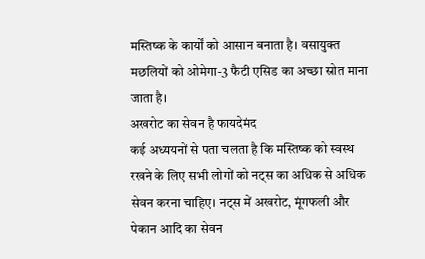मस्तिष्क के कार्यों को आसान बनाता है। वसायुक्त मछलियों को ओमेगा-3 फैटी एसिड का अच्छा स्रोत माना जाता है।
अखरोट का सेवन है फायदेमंद
कई अध्ययनों से पता चलता है कि मस्तिष्क को स्वस्थ रखने के लिए सभी लोगों को नट्स का अधिक से अधिक सेवन करना चाहिए। नट्स में अखरोट, मूंगफली और पेकान आदि का सेवन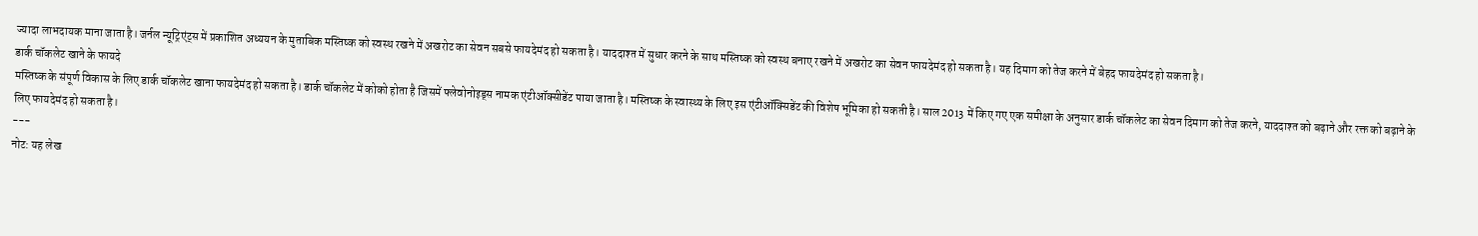ज्यादा लाभदायक माना जाता है। जर्नल न्यूट्रिएंट्स में प्रकाशित अध्ययन के मुताबिक मस्तिष्क को स्वस्थ रखने में अखरोट का सेवन सबसे फायदेमंद हो सकता है। याददाश्त में सुधार करने के साथ मस्तिष्क को स्वस्थ बनाए रखने में अखरोट का सेवन फायदेमंद हो सकता है। यह दिमाग को तेज करने में बेहद फायदेमंद हो सकता है।
डार्क चॉकलेट खाने के फायदे
मस्तिष्क के संपूर्ण विकास के लिए डार्क चॉकलेट खाना फायदेमंद हो सकता है। डार्क चॉकलेट में कोको होता है जिसमें फ्लेवोनोइड्स नामक एंटीऑक्सीडेंट पाया जाता है। मस्तिष्क के स्वास्थ्य के लिए इस एंटीऑक्सिडेंट की विशेष भूमिका हो सकती है। साल 2013 में किए गए एक समीक्षा के अनुसार डार्क चॉकलेट का सेवन दिमाग को तेज करने, याददाश्त को बढ़ाने और रक्त को बढ़ाने के लिए फायदेमंद हो सकता है।
---
नोट: यह लेख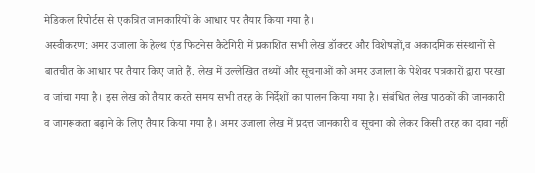मेडिकल रिपोर्टस से एकत्रित जानकारियों के आधार पर तैयार किया गया है।
अस्वीकरण: अमर उजाला के हेल्थ एंड फिटनेस कैटेगिरी में प्रकाशित सभी लेख डॉक्टर और विशेषज्ञों,व अकादमिक संस्थानों से बातचीत के आधार पर तैयार किए जाते हैं. लेख में उल्लेखित तथ्यों और सूचनाओं को अमर उजाला के पेशेवर पत्रकारों द्वारा परखा व जांचा गया है। इस लेख को तैयार करते समय सभी तरह के निर्देशों का पालन किया गया है। संबंधित लेख पाठकों की जानकारी व जागरूकता बढ़ाने के लिए तैयार किया गया है। अमर उजाला लेख में प्रदत्त जानकारी व सूचना को लेकर किसी तरह का दावा नहीं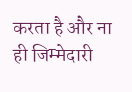करता है और ना ही जिम्मेदारी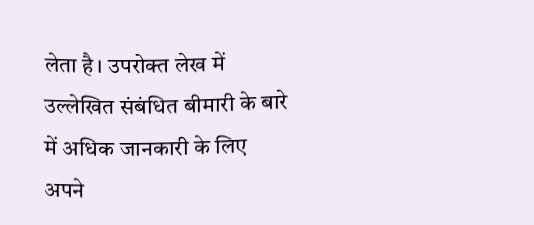लेता है। उपरोक्त लेख में उल्लेखित संबंधित बीमारी के बारे में अधिक जानकारी के लिए अपने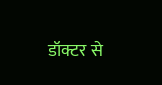डॉक्टर से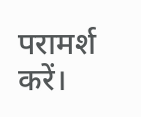परामर्श करें।